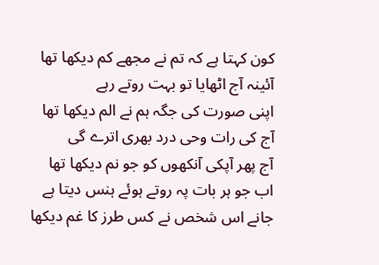کون کہتا ہے کہ تم نے مجھے کم دیکھا تھا
آئینہ آج اٹھایا تو بہت روتے رہے
اپنی صورت کی جگہ ہم نے الم دیکھا تھا
آج کی رات وحی درد بھری اترے گی
آج پھر آپکی آنکھوں کو جو نم دیکھا تھا
اب جو ہر بات پہ روتے ہوئے ہنس دیتا ہے
جانے اس شخص نے کس طرز کا غم دیکھا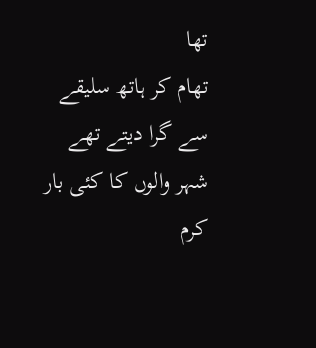تھا
تھام کر ہاتھ سلیقے سے گرا دیتے تھے
شہر والوں کا کئی بار کرم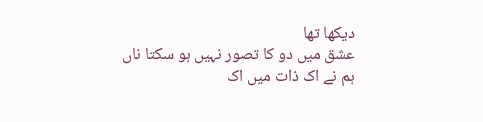دیکھا تھا
عشق میں دو کا تصور نہیں ہو سکتا ناں
ہم نے اک ذات میں اک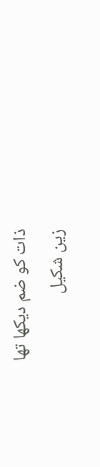ذات کو ضم دیکھا تھا
زین شکیل